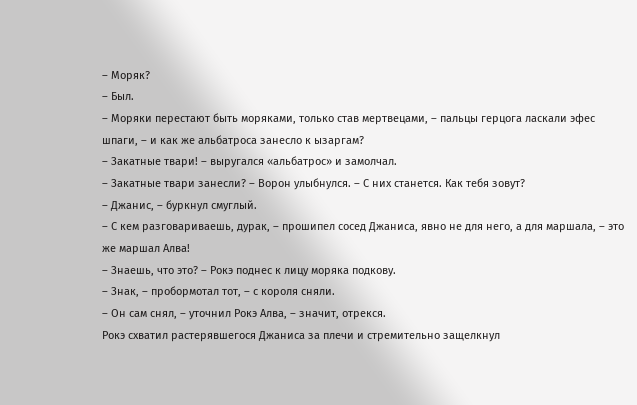– Моряк?
– Был.
– Моряки перестают быть моряками, только став мертвецами, – пальцы герцога ласкали эфес шпаги, – и как же альбатроса занесло к ызаргам?
– Закатные твари! – выругался «альбатрос» и замолчал.
– Закатные твари занесли? – Ворон улыбнулся. – С них станется. Как тебя зовут?
– Джанис, – буркнул смуглый.
– С кем разговариваешь, дурак, – прошипел сосед Джаниса, явно не для него, а для маршала, – это же маршал Алва!
– Знаешь, что это? – Рокэ поднес к лицу моряка подкову.
– Знак, – пробормотал тот, – с короля сняли.
– Он сам снял, – уточнил Рокэ Алва, – значит, отрекся.
Рокэ схватил растерявшегося Джаниса за плечи и стремительно защелкнул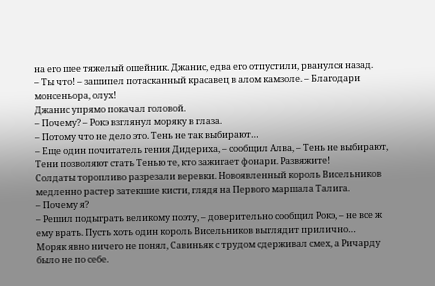на его шее тяжелый ошейник. Джанис, едва его отпустили, рванулся назад.
– Ты что! – зашипел потасканный красавец в алом камзоле. – Благодари монсеньора, олух!
Джанис упрямо покачал головой.
– Почему? – Рокэ взглянул моряку в глаза.
– Потому что не дело это. Тень не так выбирают…
– Еще один почитатель гения Дидериха, – сообщил Алва, – Тень не выбирают, Тени позволяют стать Тенью те, кто зажигает фонари. Развяжите!
Солдаты торопливо разрезали веревки. Новоявленный король Висельников медленно растер затекшие кисти, глядя на Первого маршала Талига.
– Почему я?
– Решил подыграть великому поэту, – доверительно сообщил Рокэ, – не все ж ему врать. Пусть хоть один король Висельников выглядит прилично…
Моряк явно ничего не понял, Савиньяк с трудом сдерживал смех, а Ричарду было не по себе.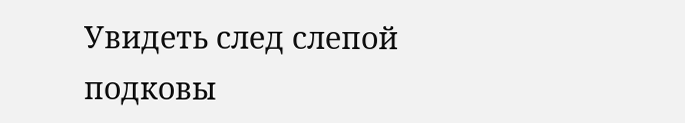Увидеть след слепой подковы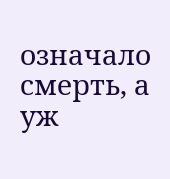означало смерть, а уж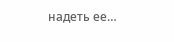надеть ее…